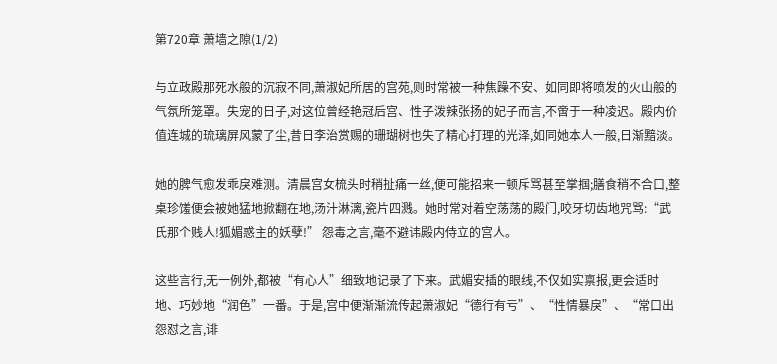第720章 萧墙之隙(1/2)

与立政殿那死水般的沉寂不同,萧淑妃所居的宫苑,则时常被一种焦躁不安、如同即将喷发的火山般的气氛所笼罩。失宠的日子,对这位曾经艳冠后宫、性子泼辣张扬的妃子而言,不啻于一种凌迟。殿内价值连城的琉璃屏风蒙了尘,昔日李治赏赐的珊瑚树也失了精心打理的光泽,如同她本人一般,日渐黯淡。

她的脾气愈发乖戾难测。清晨宫女梳头时稍扯痛一丝,便可能招来一顿斥骂甚至掌掴;膳食稍不合口,整桌珍馐便会被她猛地掀翻在地,汤汁淋漓,瓷片四溅。她时常对着空荡荡的殿门,咬牙切齿地咒骂:“武氏那个贱人!狐媚惑主的妖孽!” 怨毒之言,毫不避讳殿内侍立的宫人。

这些言行,无一例外,都被“有心人”细致地记录了下来。武媚安插的眼线,不仅如实禀报,更会适时地、巧妙地“润色”一番。于是,宫中便渐渐流传起萧淑妃“德行有亏”、“性情暴戾”、“常口出怨怼之言,诽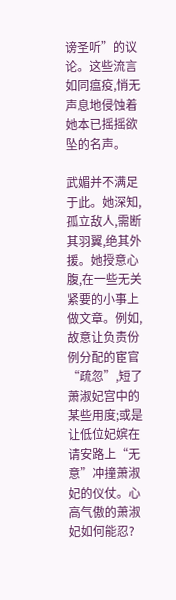谤圣听”的议论。这些流言如同瘟疫,悄无声息地侵蚀着她本已摇摇欲坠的名声。

武媚并不满足于此。她深知,孤立敌人,需断其羽翼,绝其外援。她授意心腹,在一些无关紧要的小事上做文章。例如,故意让负责份例分配的宦官“疏忽”,短了萧淑妃宫中的某些用度;或是让低位妃嫔在请安路上“无意”冲撞萧淑妃的仪仗。心高气傲的萧淑妃如何能忍?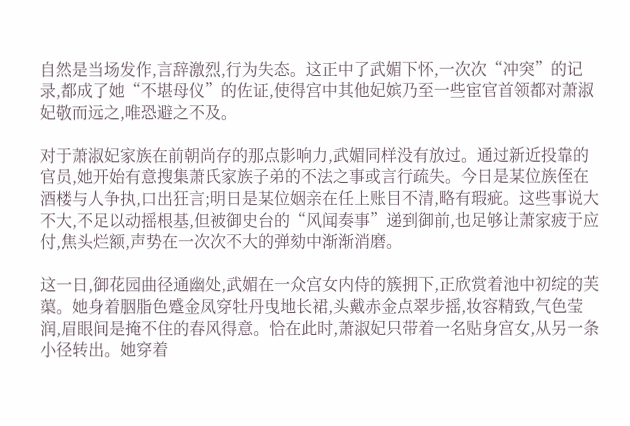自然是当场发作,言辞激烈,行为失态。这正中了武媚下怀,一次次“冲突”的记录,都成了她“不堪母仪”的佐证,使得宫中其他妃嫔乃至一些宦官首领都对萧淑妃敬而远之,唯恐避之不及。

对于萧淑妃家族在前朝尚存的那点影响力,武媚同样没有放过。通过新近投靠的官员,她开始有意搜集萧氏家族子弟的不法之事或言行疏失。今日是某位族侄在酒楼与人争执,口出狂言;明日是某位姻亲在任上账目不清,略有瑕疵。这些事说大不大,不足以动摇根基,但被御史台的“风闻奏事”递到御前,也足够让萧家疲于应付,焦头烂额,声势在一次次不大的弹劾中渐渐消磨。

这一日,御花园曲径通幽处,武媚在一众宫女内侍的簇拥下,正欣赏着池中初绽的芙蕖。她身着胭脂色蹙金凤穿牡丹曳地长裙,头戴赤金点翠步摇,妆容精致,气色莹润,眉眼间是掩不住的春风得意。恰在此时,萧淑妃只带着一名贴身宫女,从另一条小径转出。她穿着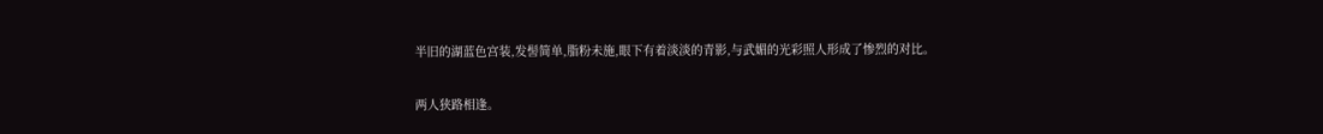半旧的湖蓝色宫装,发髻简单,脂粉未施,眼下有着淡淡的青影,与武媚的光彩照人形成了惨烈的对比。

两人狭路相逢。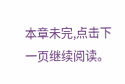本章未完,点击下一页继续阅读。